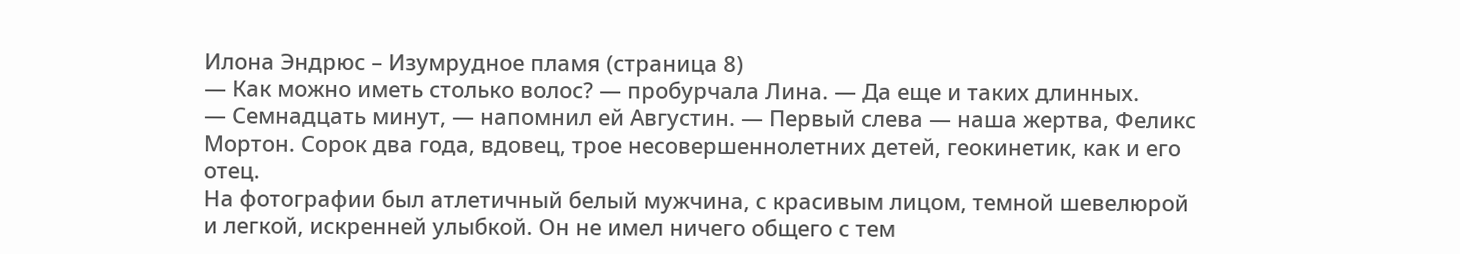Илона Эндрюс – Изумрудное пламя (страница 8)
— Как можно иметь столько волос? — пробурчала Лина. — Да еще и таких длинных.
— Семнадцать минут, — напомнил ей Августин. — Первый слева — наша жертва, Феликс Мортон. Сорок два года, вдовец, трое несовершеннолетних детей, геокинетик, как и его отец.
На фотографии был атлетичный белый мужчина, с красивым лицом, темной шевелюрой и легкой, искренней улыбкой. Он не имел ничего общего с тем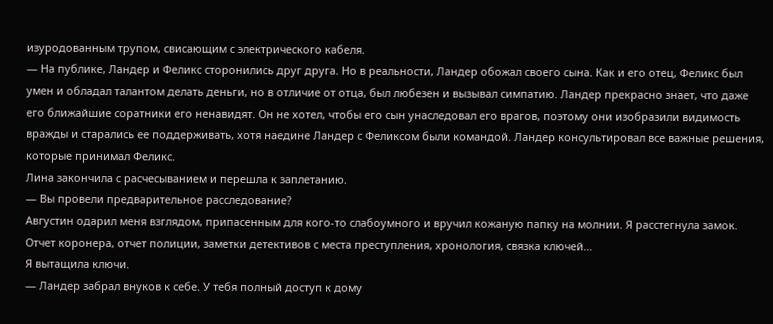изуродованным трупом, свисающим с электрического кабеля.
— На публике, Ландер и Феликс сторонились друг друга. Но в реальности, Ландер обожал своего сына. Как и его отец, Феликс был умен и обладал талантом делать деньги, но в отличие от отца, был любезен и вызывал симпатию. Ландер прекрасно знает, что даже его ближайшие соратники его ненавидят. Он не хотел, чтобы его сын унаследовал его врагов, поэтому они изобразили видимость вражды и старались ее поддерживать, хотя наедине Ландер с Феликсом были командой. Ландер консультировал все важные решения, которые принимал Феликс.
Лина закончила с расчесыванием и перешла к заплетанию.
— Вы провели предварительное расследование?
Августин одарил меня взглядом, припасенным для кого-то слабоумного и вручил кожаную папку на молнии. Я расстегнула замок. Отчет коронера, отчет полиции, заметки детективов с места преступления, хронология, связка ключей…
Я вытащила ключи.
— Ландер забрал внуков к себе. У тебя полный доступ к дому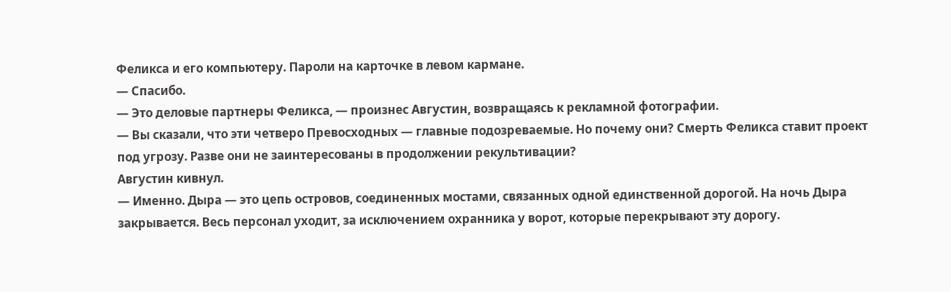Феликса и его компьютеру. Пароли на карточке в левом кармане.
— Спасибо.
— Это деловые партнеры Феликса, — произнес Августин, возвращаясь к рекламной фотографии.
— Вы сказали, что эти четверо Превосходных — главные подозреваемые. Но почему они? Смерть Феликса ставит проект под угрозу. Разве они не заинтересованы в продолжении рекультивации?
Августин кивнул.
— Именно. Дыра — это цепь островов, соединенных мостами, связанных одной единственной дорогой. На ночь Дыра закрывается. Весь персонал уходит, за исключением охранника у ворот, которые перекрывают эту дорогу.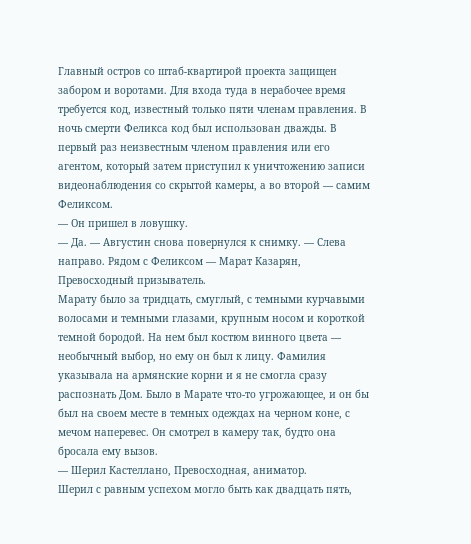Главный остров со штаб-квартирой проекта защищен забором и воротами. Для входа туда в нерабочее время требуется код, известный только пяти членам правления. В ночь смерти Феликса код был использован дважды. В первый раз неизвестным членом правления или его агентом, который затем приступил к уничтожению записи видеонаблюдения со скрытой камеры, а во второй — самим Феликсом.
— Он пришел в ловушку.
— Да. — Августин снова повернулся к снимку. — Слева направо. Рядом с Феликсом — Марат Казарян, Превосходный призыватель.
Марату было за тридцать, смуглый, с темными курчавыми волосами и темными глазами, крупным носом и короткой темной бородой. На нем был костюм винного цвета — необычный выбор, но ему он был к лицу. Фамилия указывала на армянские корни и я не смогла сразу распознать Дом. Было в Марате что-то угрожающее, и он бы был на своем месте в темных одеждах на черном коне, с мечом наперевес. Он смотрел в камеру так, будто она бросала ему вызов.
— Шерил Кастеллано, Превосходная, аниматор.
Шерил с равным успехом могло быть как двадцать пять,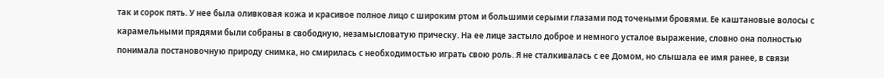так и сорок пять. У нее была оливковая кожа и красивое полное лицо с широким ртом и большими серыми глазами под точеными бровями. Ее каштановые волосы с карамельными прядями были собраны в свободную, незамысловатую прическу. На ее лице застыло доброе и немного усталое выражение, словно она полностью понимала постановочную природу снимка, но смирилась с необходимостью играть свою роль. Я не сталкивалась с ее Домом, но слышала ее имя ранее, в связи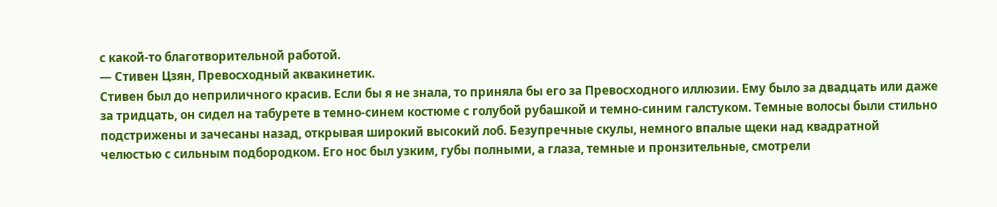с какой-то благотворительной работой.
— Стивен Цзян, Превосходный аквакинетик.
Стивен был до неприличного красив. Если бы я не знала, то приняла бы его за Превосходного иллюзии. Ему было за двадцать или даже за тридцать, он сидел на табурете в темно-синем костюме с голубой рубашкой и темно-синим галстуком. Темные волосы были стильно подстрижены и зачесаны назад, открывая широкий высокий лоб. Безупречные скулы, немного впалые щеки над квадратной челюстью с сильным подбородком. Его нос был узким, губы полными, а глаза, темные и пронзительные, смотрели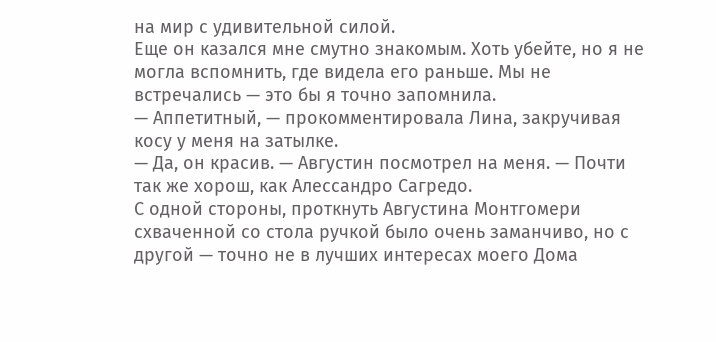на мир с удивительной силой.
Еще он казался мне смутно знакомым. Хоть убейте, но я не могла вспомнить, где видела его раньше. Мы не встречались — это бы я точно запомнила.
— Аппетитный, — прокомментировала Лина, закручивая косу у меня на затылке.
— Да, он красив. — Августин посмотрел на меня. — Почти так же хорош, как Алессандро Сагредо.
С одной стороны, проткнуть Августина Монтгомери схваченной со стола ручкой было очень заманчиво, но с другой — точно не в лучших интересах моего Дома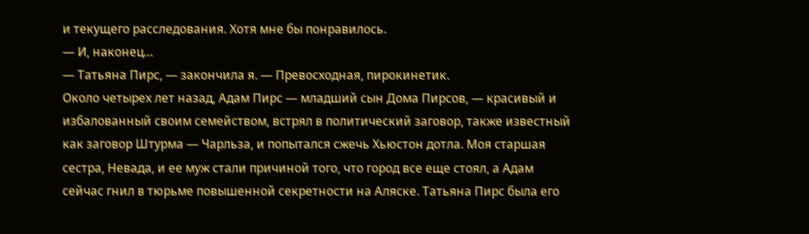и текущего расследования. Хотя мне бы понравилось.
— И, наконец…
— Татьяна Пирс, — закончила я. — Превосходная, пирокинетик.
Около четырех лет назад, Адам Пирс — младший сын Дома Пирсов, — красивый и избалованный своим семейством, встрял в политический заговор, также известный как заговор Штурма — Чарльза, и попытался сжечь Хьюстон дотла. Моя старшая сестра, Невада, и ее муж стали причиной того, что город все еще стоял, а Адам сейчас гнил в тюрьме повышенной секретности на Аляске. Татьяна Пирс была его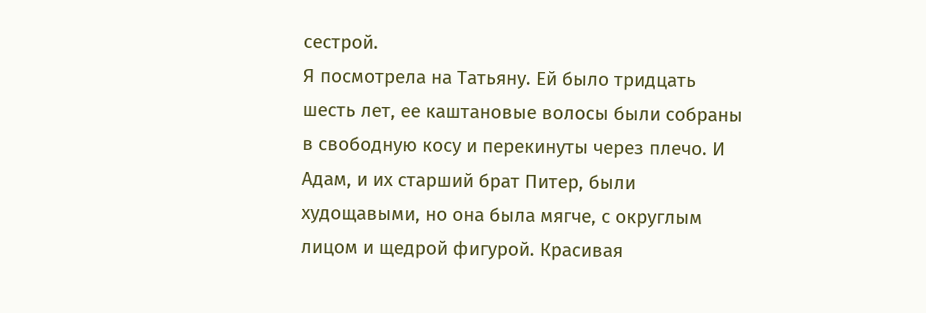сестрой.
Я посмотрела на Татьяну. Ей было тридцать шесть лет, ее каштановые волосы были собраны в свободную косу и перекинуты через плечо. И Адам, и их старший брат Питер, были худощавыми, но она была мягче, с округлым лицом и щедрой фигурой. Красивая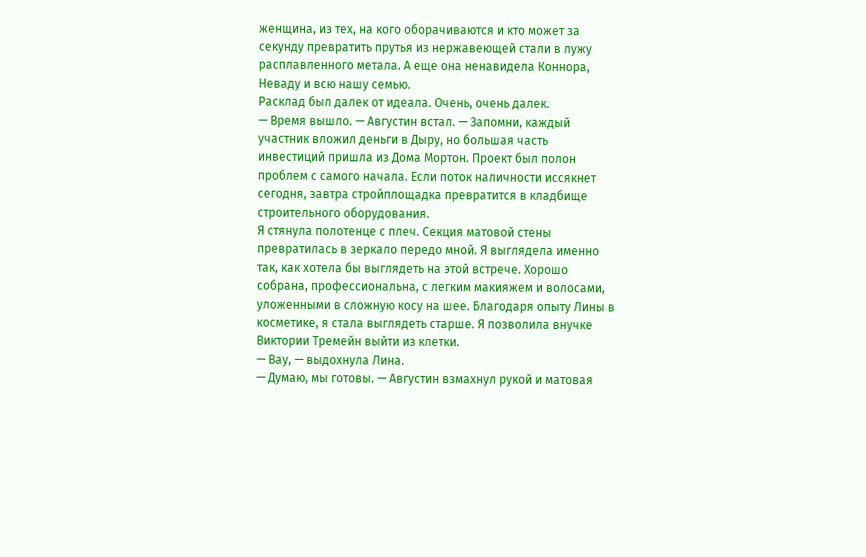женщина, из тех, на кого оборачиваются и кто может за секунду превратить прутья из нержавеющей стали в лужу расплавленного метала. А еще она ненавидела Коннора, Неваду и всю нашу семью.
Расклад был далек от идеала. Очень, очень далек.
— Время вышло. — Августин встал. — Запомни, каждый участник вложил деньги в Дыру, но большая часть инвестиций пришла из Дома Мортон. Проект был полон проблем с самого начала. Если поток наличности иссякнет сегодня, завтра стройплощадка превратится в кладбище строительного оборудования.
Я стянула полотенце с плеч. Секция матовой стены превратилась в зеркало передо мной. Я выглядела именно так, как хотела бы выглядеть на этой встрече. Хорошо собрана, профессиональна, с легким макияжем и волосами, уложенными в сложную косу на шее. Благодаря опыту Лины в косметике, я стала выглядеть старше. Я позволила внучке Виктории Тремейн выйти из клетки.
— Вау, — выдохнула Лина.
— Думаю, мы готовы. — Августин взмахнул рукой и матовая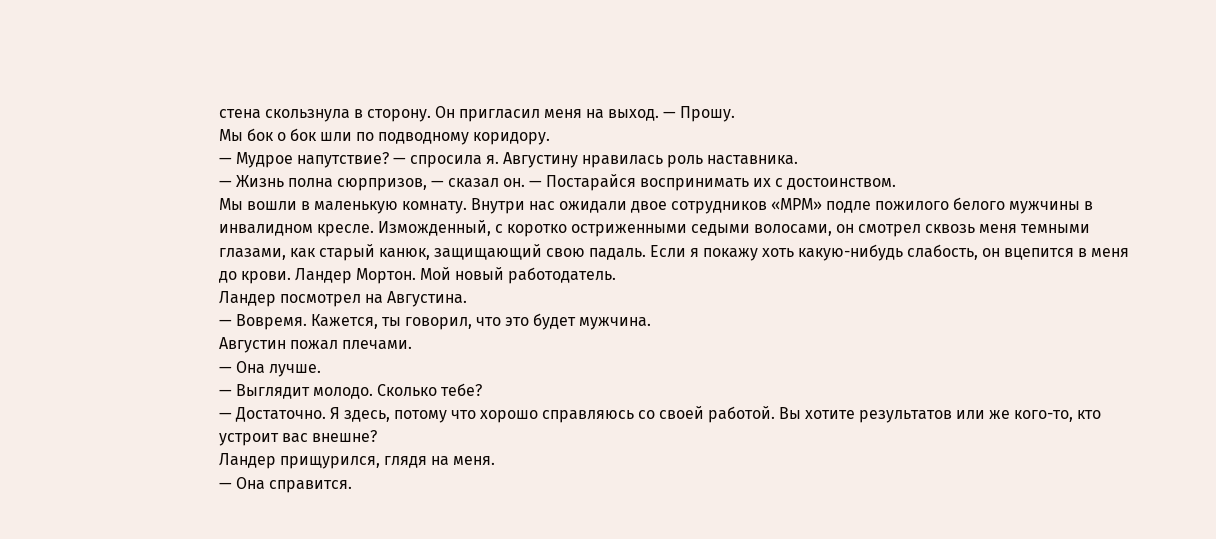стена скользнула в сторону. Он пригласил меня на выход. — Прошу.
Мы бок о бок шли по подводному коридору.
— Мудрое напутствие? — спросила я. Августину нравилась роль наставника.
— Жизнь полна сюрпризов, — сказал он. — Постарайся воспринимать их с достоинством.
Мы вошли в маленькую комнату. Внутри нас ожидали двое сотрудников «МРМ» подле пожилого белого мужчины в инвалидном кресле. Изможденный, с коротко остриженными седыми волосами, он смотрел сквозь меня темными глазами, как старый канюк, защищающий свою падаль. Если я покажу хоть какую-нибудь слабость, он вцепится в меня до крови. Ландер Мортон. Мой новый работодатель.
Ландер посмотрел на Августина.
— Вовремя. Кажется, ты говорил, что это будет мужчина.
Августин пожал плечами.
— Она лучше.
— Выглядит молодо. Сколько тебе?
— Достаточно. Я здесь, потому что хорошо справляюсь со своей работой. Вы хотите результатов или же кого-то, кто устроит вас внешне?
Ландер прищурился, глядя на меня.
— Она справится.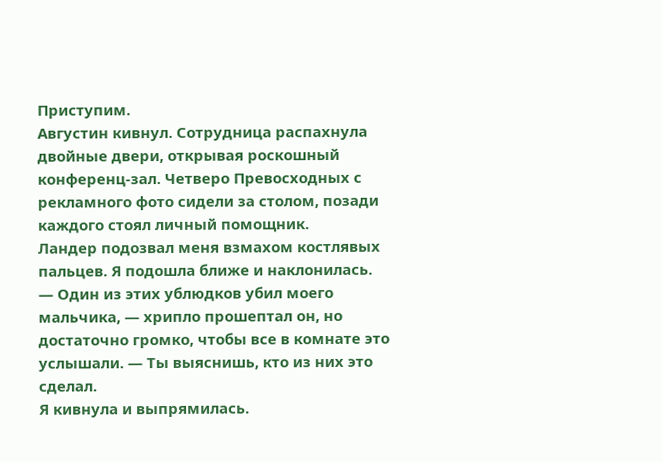Приступим.
Августин кивнул. Сотрудница распахнула двойные двери, открывая роскошный конференц-зал. Четверо Превосходных с рекламного фото сидели за столом, позади каждого стоял личный помощник.
Ландер подозвал меня взмахом костлявых пальцев. Я подошла ближе и наклонилась.
— Один из этих ублюдков убил моего мальчика, — хрипло прошептал он, но достаточно громко, чтобы все в комнате это услышали. — Ты выяснишь, кто из них это сделал.
Я кивнула и выпрямилась.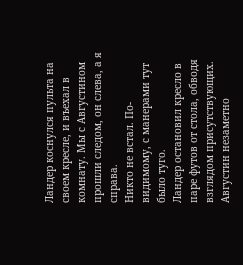Ландер коснулся пульта на своем кресле, и въехал в комнату. Мы с Августином прошли следом, он слева, а я справа.
Никто не встал. По-видимому, с манерами тут было туго.
Ландер остановил кресло в паре футов от стола, обводя взглядом присутствующих. Августин незаметно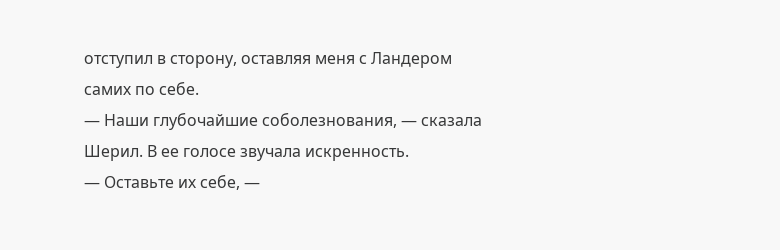отступил в сторону, оставляя меня с Ландером самих по себе.
— Наши глубочайшие соболезнования, — сказала Шерил. В ее голосе звучала искренность.
— Оставьте их себе, —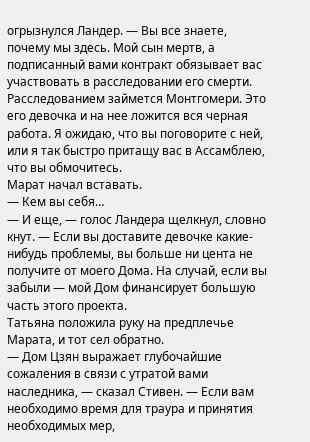огрызнулся Ландер. — Вы все знаете, почему мы здесь. Мой сын мертв, а подписанный вами контракт обязывает вас участвовать в расследовании его смерти. Расследованием займется Монтгомери. Это его девочка и на нее ложится вся черная работа. Я ожидаю, что вы поговорите с ней, или я так быстро притащу вас в Ассамблею, что вы обмочитесь.
Марат начал вставать.
— Кем вы себя…
— И еще, — голос Ландера щелкнул, словно кнут. — Если вы доставите девочке какие-нибудь проблемы, вы больше ни цента не получите от моего Дома. На случай, если вы забыли — мой Дом финансирует большую часть этого проекта.
Татьяна положила руку на предплечье Марата, и тот сел обратно.
— Дом Цзян выражает глубочайшие сожаления в связи с утратой вами наследника, — сказал Стивен. — Если вам необходимо время для траура и принятия необходимых мер,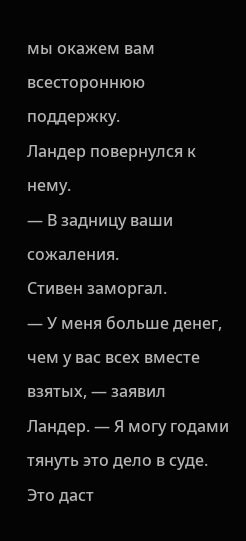мы окажем вам всестороннюю поддержку.
Ландер повернулся к нему.
— В задницу ваши сожаления.
Стивен заморгал.
— У меня больше денег, чем у вас всех вместе взятых, — заявил Ландер. — Я могу годами тянуть это дело в суде. Это даст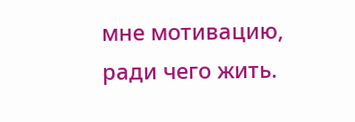мне мотивацию, ради чего жить.